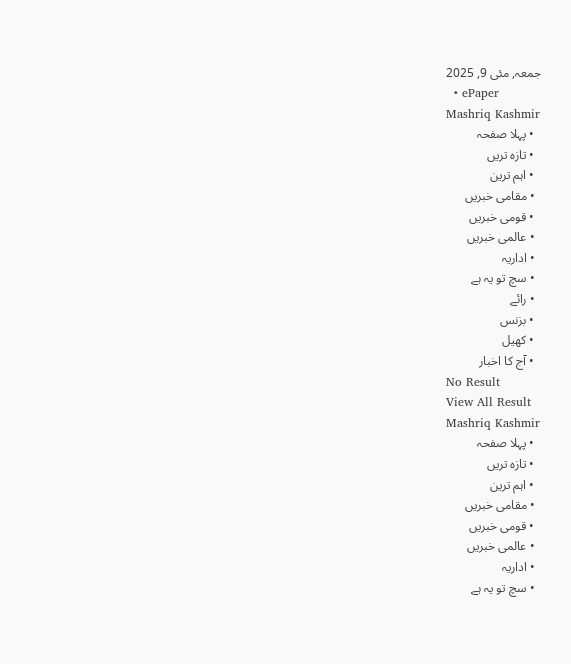جمعہ, مئی 9, 2025
  • ePaper
Mashriq Kashmir
  • پہلا صفحہ
  • تازہ تریں
  • اہم ترین
  • مقامی خبریں
  • قومی خبریں
  • عالمی خبریں
  • اداریہ
  • سچ تو یہ ہے
  • رائے
  • بزنس
  • کھیل
  • آج کا اخبار
No Result
View All Result
Mashriq Kashmir
  • پہلا صفحہ
  • تازہ تریں
  • اہم ترین
  • مقامی خبریں
  • قومی خبریں
  • عالمی خبریں
  • اداریہ
  • سچ تو یہ ہے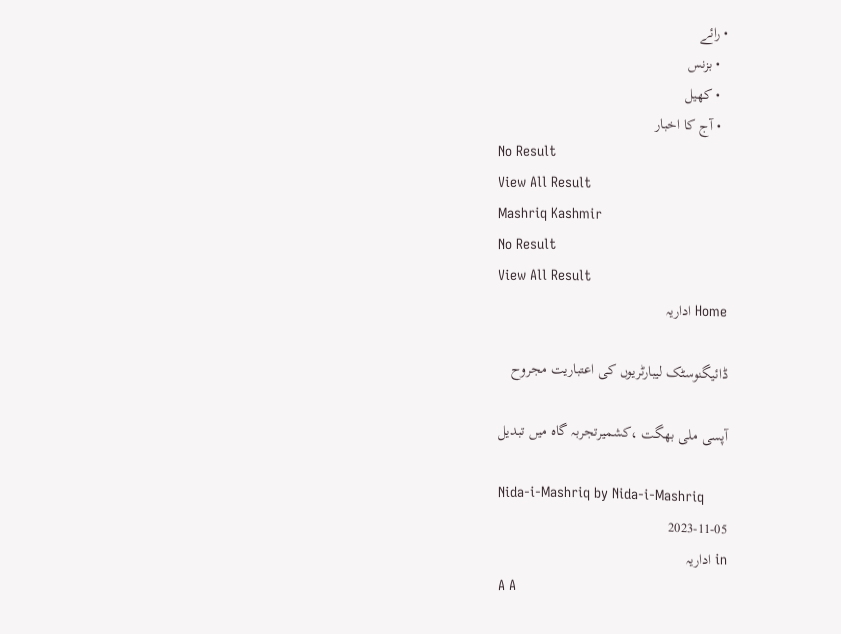• رائے
  • بزنس
  • کھیل
  • آج کا اخبار
No Result
View All Result
Mashriq Kashmir
No Result
View All Result
Home اداریہ

ڈائیگنوسٹک لیبارٹریوں کی اعتباریت مجروح

آپسی ملی بھگت ،کشمیرتجربہ گاہ میں تبدیل

Nida-i-Mashriq by Nida-i-Mashriq
2023-11-05
in اداریہ
A A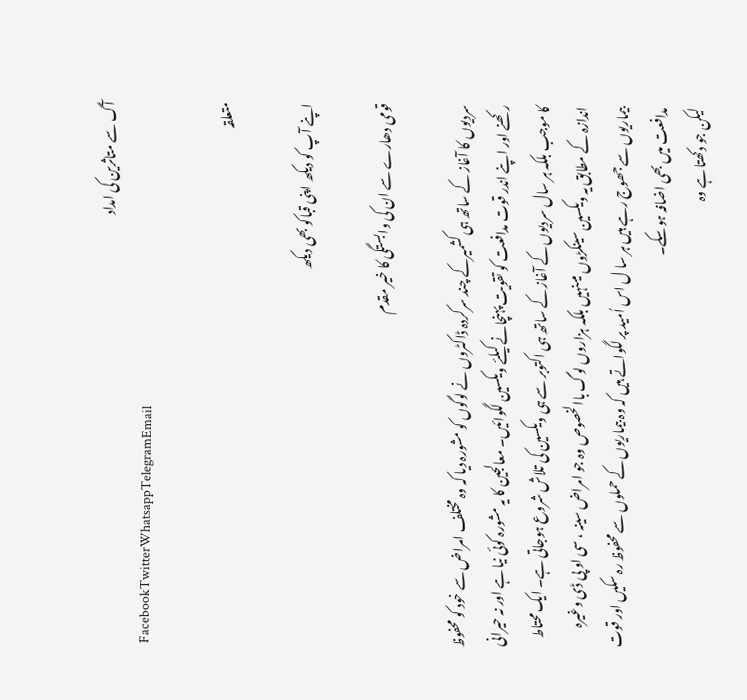آگ سے متاثرین کی امداد
FacebookTwitterWhatsappTelegramEmail

متعلقہ

اپنے آپ کو دیکھ اپنی قباکو بھی دیکھ

قومی دھارے سے ان کی وابستگی کا خیر مقدم

سردیوں کا آغاز کے ساتھ ہی کشمیرکے چند سرکردہ ڈاکٹروں نے لوگوں کو مشورہ دیا کہ وہ مختلف امراض سے خود کو محفوظ رکھنے اور اپنے اندر قوت مدافعت کو تقویت پہنچانے کیلئے ویکسین لگوائیں۔ معالجین کا یہ مشورہ کوئی نیا ہے اور نہ حیرانی کا موجب بلکہ ہر سال سردیوں کے آغاز کے ساتھ ہی اکتوبر سے ہی ویکسین کی تلاش شروع ہوجاتی ہے۔ ایک محتاط اندازہ کے مطابق یہ ویکسین سینکڑوں میںنہیں بلکہ ہزاروں لوگ باالخصوص وہ جو امراض سینہ ، سی او پی ڈی وغیرہ بیماریوں سے جھوج رہے ہیں ہر سا ل اس اُمید پر لگواتے ہیں کہ وہ بیماریوں کے حملوں سے محفوظ رہ سکیں اور قوت مدافعت میں بھی اضافہ ہوسکے۔
لیکن جو دکھتا ہے وہ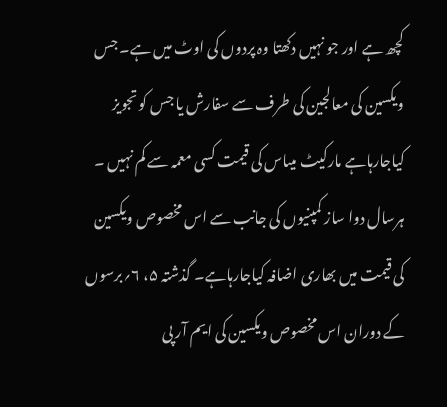کچھ ہے اور جو نہیں دکھتا وہ پردوں کی اوٹ میں ہے۔ جس ویکسین کی معالجین کی طرف سے سفارش یا جس کو تجویز کیاجارہاہے مارکیٹ میںاس کی قیمت کسی معمہ سے کم نہیں ۔ ہرسال دوا ساز کمپنیوں کی جانب سے اس مخصوص ویکسین کی قیمت میں بھاری اضافہ کیاجارہاہے۔ گذشتہ ۵، ۶؍برسوں کے دوران اس مخصوص ویکسین کی ایم آر پی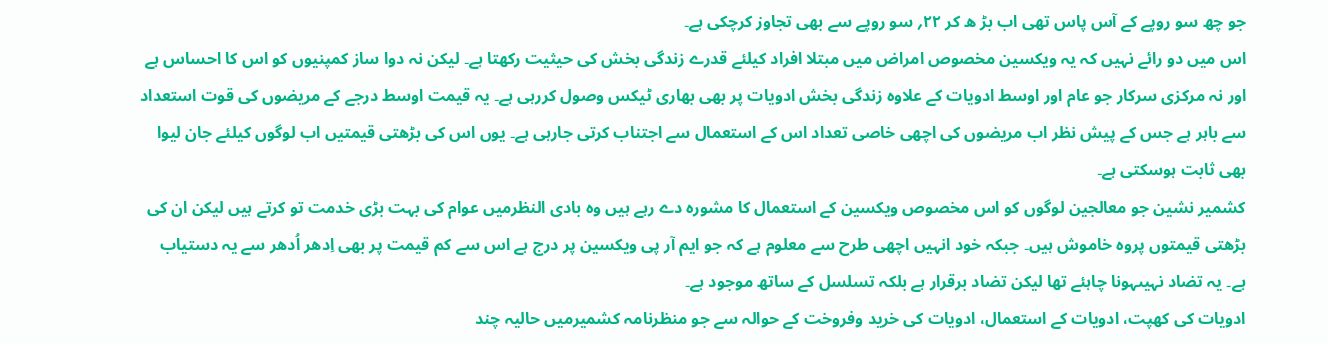جو چھ سو روپے کے آس پاس تھی اب بڑ ھ کر ۲۲؍ سو روپے سے بھی تجاوز کرچکی ہے۔
اس میں دو رائے نہیں کہ یہ ویکسین مخصوص امراض میں مبتلا افراد کیلئے قدرے زندگی بخش کی حیثیت رکھتا ہے۔ لیکن نہ دوا ساز کمپنیوں کو اس کا احساس ہے اور نہ مرکزی سرکار جو عام اور اوسط ادویات کے علاوہ زندگی بخش ادویات پر بھی بھاری ٹیکس وصول کررہی ہے۔ یہ قیمت اوسط درجے کے مریضوں کی قوت استعداد سے باہر ہے جس کے پیش نظر اب مریضوں کی اچھی خاصی تعداد اس کے استعمال سے اجتناب کرتی جارہی ہے۔ یوں اس کی بڑھتی قیمتیں اب لوگوں کیلئے جان لیوا بھی ثابت ہوسکتی ہے۔
کشمیر نشین جو معالجین لوگوں کو اس مخصوص ویکسین کے استعمال کا مشورہ دے رہے ہیں وہ بادی النظرمیں عوام کی بہت بڑی خدمت تو کرتے ہیں لیکن ان کی بڑھتی قیمتوں پروہ خاموش ہیں۔ جبکہ خود انہیں اچھی طرح سے معلوم ہے کہ جو ایم آر پی ویکسین پر درج ہے اس سے کم قیمت پر بھی اِدھر اُدھر سے یہ دستیاب ہے۔ یہ تضاد نہیںہونا چاہئے تھا لیکن تضاد برقرار ہے بلکہ تسلسل کے ساتھ موجود ہے۔
ادویات کی کھپت، ادویات کے استعمال، ادویات کی خرید وفروخت کے حوالہ سے جو منظرنامہ کشمیرمیں حالیہ چند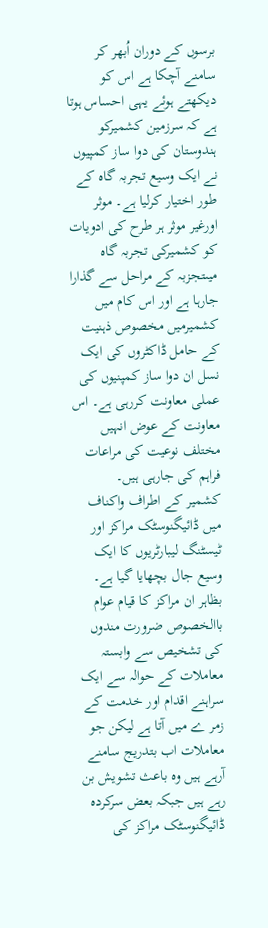برسوں کے دوران اُبھر کر سامنے آچکا ہے اس کو دیکھتے ہوئے یہی احساس ہوتا ہے کہ سرزمین کشمیرکو ہندوستان کی دوا ساز کمپیوں نے ایک وسیع تجربہ گاہ کے طور اختیار کرلیا ہے۔ موثر اورغیر موثر ہر طرح کی ادویات کو کشمیرکی تجربہ گاہ میںتجزبہ کے مراحل سے گذارا جارہا ہے اور اس کام میں کشمیرمیں مخصوص ذہنیت کے حامل ڈاکٹروں کی ایک نسل ان دوا ساز کمپنیوں کی عملی معاونت کررہی ہے۔ اس معاونت کے عوض انہیں مختلف نوعیت کی مراعات فراہم کی جارہی ہیں۔
کشمیر کے اطراف واکناف میں ڈائیگنوسٹک مراکز اور ٹیسٹنگ لیبارٹریوں کا ایک وسیع جال بچھایا گیا ہے۔ بظاہر ان مراکز کا قیام عوام باالخصوص ضرورت مندوں کی تشخیص سے وابستہ معاملات کے حوالہ سے ایک سراہنے اقدام اور خدمت کے زمر ے میں آتا ہے لیکن جو معاملات اب بتدریج سامنے آرہے ہیں وہ باعث تشویش بن رہے ہیں جبکہ بعض سرکردہ ڈائیگنوسٹک مراکز کی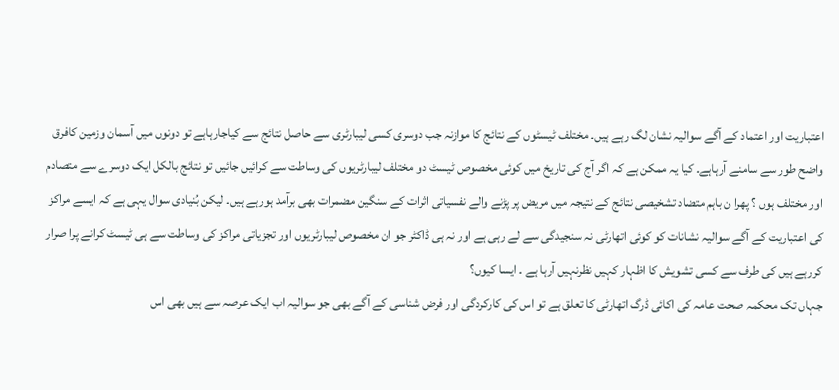اعتباریت اور اعتماد کے آگے سوالیہ نشان لگ رہے ہیں۔ مختلف ٹیسٹوں کے نتائج کا موازنہ جب دوسری کسی لیبارٹری سے حاصل نتائج سے کیاجارہاہے تو دونوں میں آسمان وزمین کافرق واضح طور سے سامنے آرہاہے۔ کیا یہ ممکن ہے کہ اگر آج کی تاریخ میں کوئی مخصوص ٹیسٹ دو مختلف لیبارٹریوں کی وساطت سے کرائیں جائیں تو نتائج بالکل ایک دوسرے سے متصادم اور مختلف ہوں ؟ پھرا ن باہم متضاد تشخیصی نتائج کے نتیجہ میں مریض پر پڑنے والے نفسیاتی اثرات کے سنگین مضمرات بھی برآمد ہورہے ہیں۔ لیکن بُنیادی سوال یہی ہے کہ ایسے مراکز کی اعتباریت کے آگے سوالیہ نشانات کو کوئی اتھارٹی نہ سنجیدگی سے لے رہی ہے اور نہ ہی ڈاکٹر جو ان مخصوص لیبارٹریوں اور تجزیاتی مراکز کی وساطت سے ہی ٹیسٹ کرانے پرا صرار کررہے ہیں کی طرف سے کسی تشویش کا اظہار کہیں نظرنہیں آرہا ہے ۔ ایسا کیوں؟
جہاں تک محکمہ صحت عامہ کی اکائی ڈرگ اتھارٹی کا تعلق ہے تو اس کی کارکردگی اور فرض شناسی کے آگے بھی جو سوالیہ اب ایک عرصہ سے ہیں بھی اس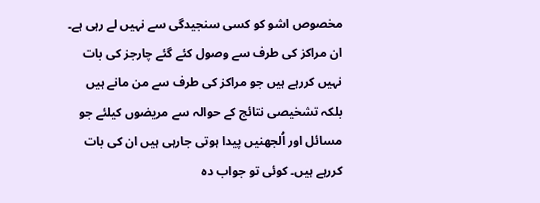مخصوص اشو کو کسی سنجیدگی سے نہیں لے رہی ہے۔ ان مراکز کی طرف سے وصول کئے گئے چارجز کی بات نہیں کررہے ہیں جو مراکز کی طرف سے من مانے ہیں بلکہ تشخیصی نتائج کے حوالہ سے مریضوں کیلئے جو مسائل اور اُلجھنیں پیدا ہوتی جارہی ہیں ان کی بات کررہے ہیں۔ کوئی تو جواب دہ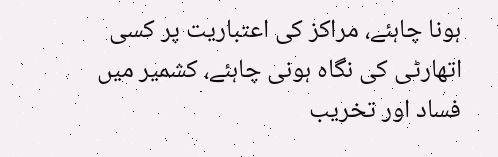ہونا چاہئے، مراکز کی اعتباریت پر کسی اتھارٹی کی نگاہ ہونی چاہئے، کشمیر میں فساد اور تخریب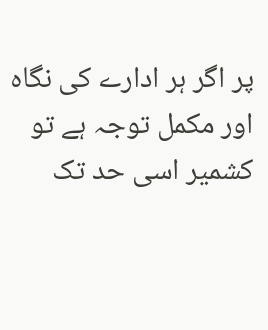پر اگر ہر ادارے کی نگاہ اور مکمل توجہ ہے تو کشمیر اسی حد تک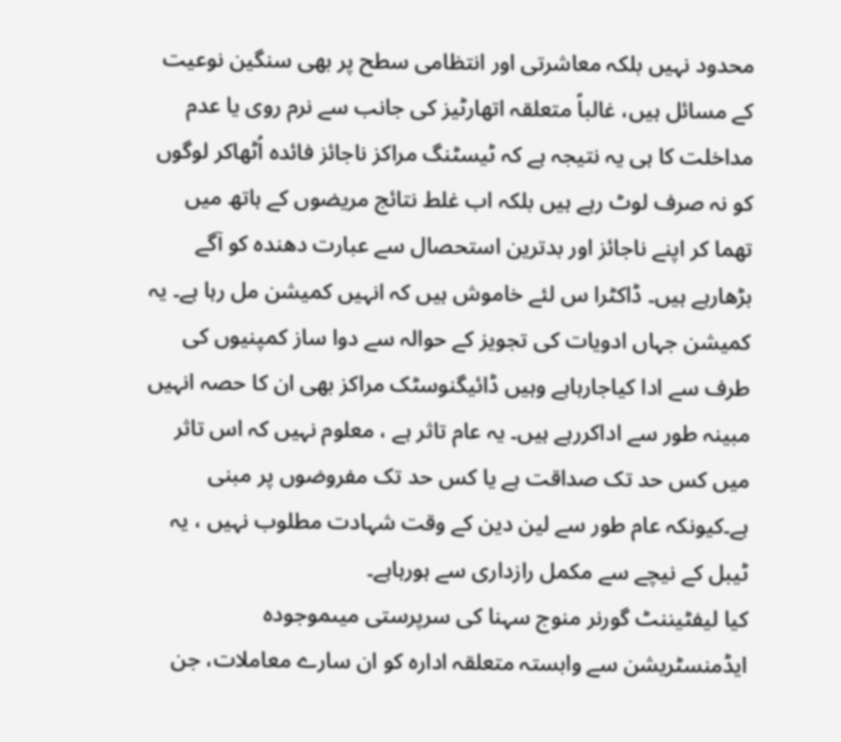محدود نہیں بلکہ معاشرتی اور انتظامی سطح پر بھی سنگین نوعیت کے مسائل ہیں، غالباً متعلقہ اتھارٹیز کی جانب سے نرم روی یا عدم مداخلت کا ہی یہ نتیجہ ہے کہ ٹیسٹنگ مراکز ناجائز فائدہ اُٹھاکر لوگوں کو نہ صرف لوٹ رہے ہیں بلکہ اب غلط نتائج مریضوں کے ہاتھ میں تھما کر اپنے ناجائز اور بدترین استحصال سے عبارت دھندہ کو آگے بڑھارہے ہیں۔ ڈاکٹرا س لئے خاموش ہیں کہ انہیں کمیشن مل رہا ہے۔ یہ کمیشن جہاں ادویات کی تجویز کے حوالہ سے دوا ساز کمپنیوں کی طرف سے ادا کیاجارہاہے وہیں ڈائیگنوسٹک مراکز بھی ان کا حصہ انہیں مبینہ طور سے اداکررہے ہیں۔ یہ عام تاثر ہے ، معلوم نہیں کہ اس تاثر میں کس حد تک صداقت ہے یا کس حد تک مفروضوں پر مبنی ہے۔کیونکہ عام طور سے لین دین کے وقت شہادت مطلوب نہیں ، یہ ٹیبل کے نیچے سے مکمل رازداری سے ہورہاہے۔
کیا لیفٹیننٹ گورنر منوج سہنا کی سرپرستی میںموجودہ ایڈمنسٹریشن سے وابستہ متعلقہ ادارہ کو ان سارے معاملات، جن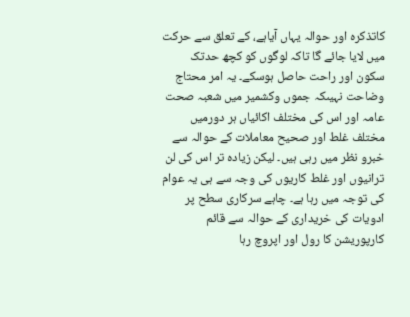کاتذکرہ اور حوالہ یہاں آیاہے، کے تعلق سے حرکت میں لایا جائے گا تاکہ لوگوں کو کچھ حدتک سکون اور راحت حاصل ہوسکے۔ یہ امر محتاج وضاحت نہیںکہ جموں وکشمیر میں شعبہ صحت عامہ اور اس کی مختلف اکائیاں ہر دورمیں مختلف غلط اور صحیح معاملات کے حوالہ سے خبرو نظر میں رہی ہیں۔ لیکن زیادہ تر اس کی لن ترانیوں اور غلط کاریوں کی وجہ سے ہی یہ عوام کی توجہ میں رہا ہے۔ چاہے سرکاری سطح پر ادویات کی خریداری کے حوالہ سے قائم کارپوریشن کا رول اور اپروچ رہا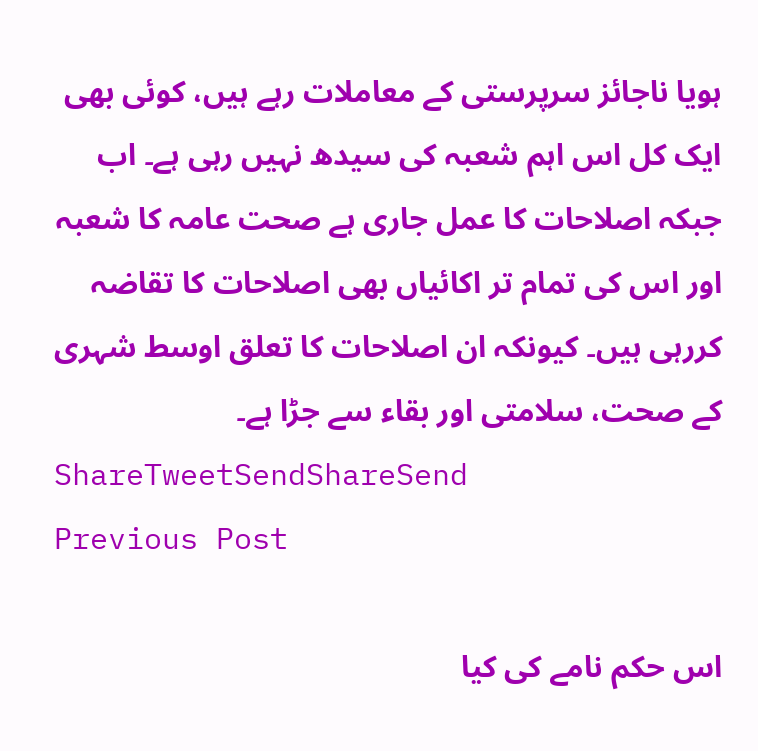ہویا ناجائز سرپرستی کے معاملات رہے ہیں، کوئی بھی ایک کل اس اہم شعبہ کی سیدھ نہیں رہی ہے۔ اب جبکہ اصلاحات کا عمل جاری ہے صحت عامہ کا شعبہ اور اس کی تمام تر اکائیاں بھی اصلاحات کا تقاضہ کررہی ہیں۔ کیونکہ ان اصلاحات کا تعلق اوسط شہری کے صحت، سلامتی اور بقاء سے جڑا ہے۔
ShareTweetSendShareSend
Previous Post

اس حکم نامے کی کیا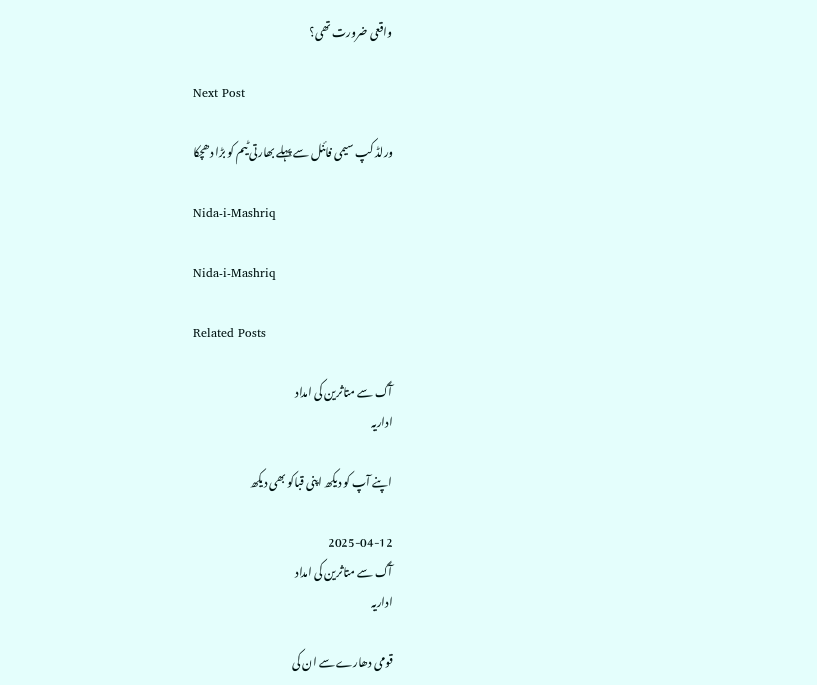واقعی ضرورت تھی؟

Next Post

ورلڈ کپ سیمی فائنل سے پہلے بھارتی ٹیم کو بڑا دھچکا

Nida-i-Mashriq

Nida-i-Mashriq

Related Posts

آگ سے متاثرین کی امداد
اداریہ

اپنے آپ کو دیکھ اپنی قباکو بھی دیکھ

2025-04-12
آگ سے متاثرین کی امداد
اداریہ

قومی دھارے سے ان کی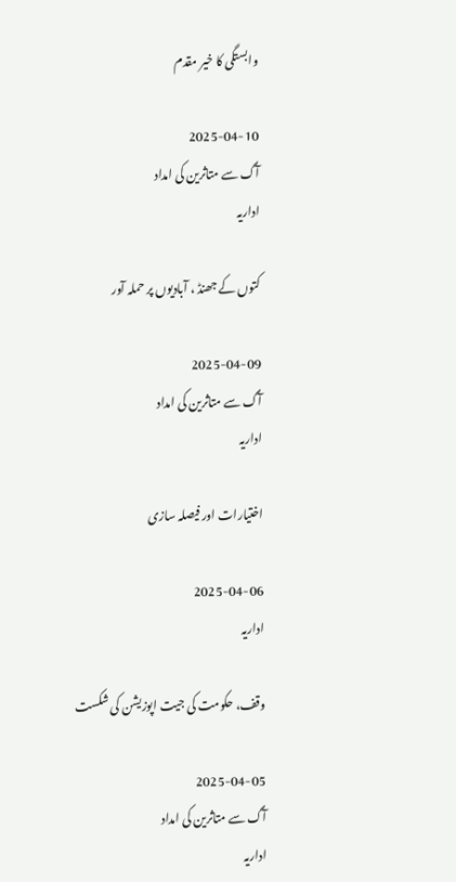وابستگی کا خیر مقدم

2025-04-10
آگ سے متاثرین کی امداد
اداریہ

کتوں کے جھنڈ ، آبادیوں پر حملہ آور

2025-04-09
آگ سے متاثرین کی امداد
اداریہ

اختیارات اور فیصلہ سازی

2025-04-06
اداریہ

وقف، حکومت کی جیت اپوزیشن کی شکست

2025-04-05
آگ سے متاثرین کی امداد
اداریہ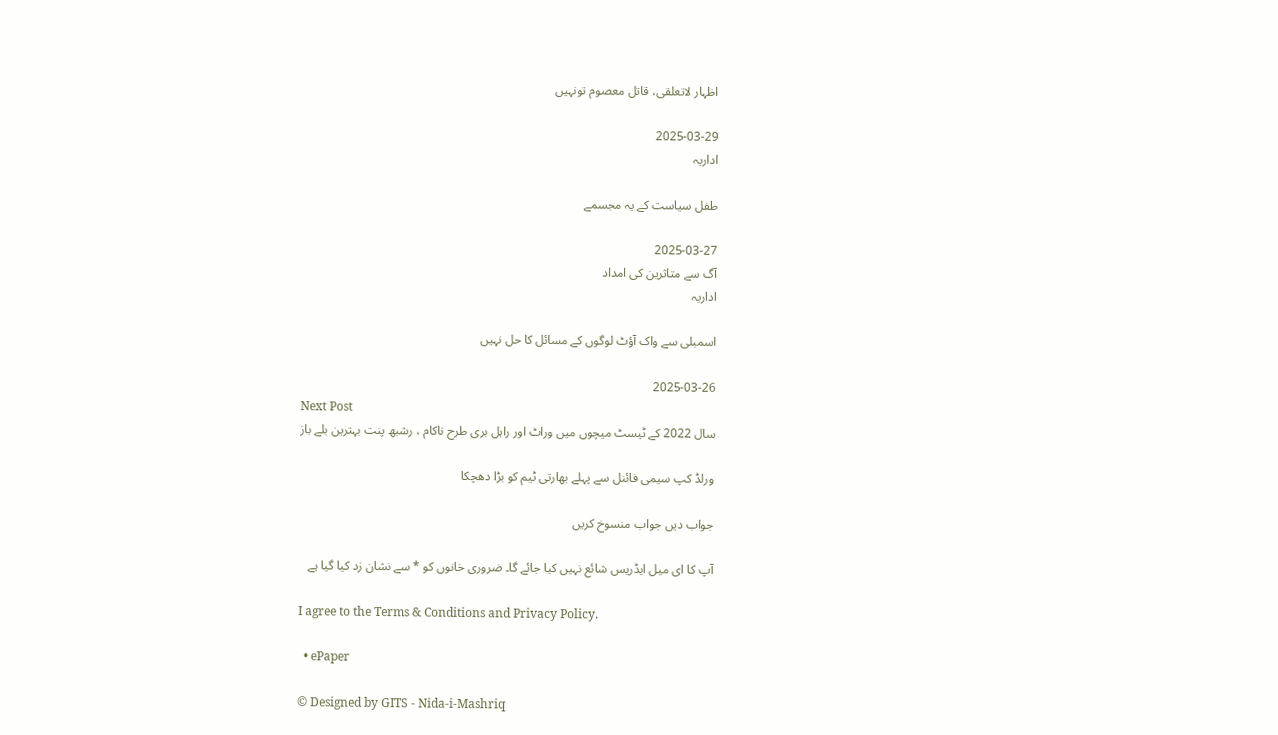اظہار لاتعلقی، قاتل معصوم تونہیں

2025-03-29
اداریہ

طفل سیاست کے یہ مجسمے

2025-03-27
آگ سے متاثرین کی امداد
اداریہ

اسمبلی سے واک آؤٹ لوگوں کے مسائل کا حل نہیں

2025-03-26
Next Post
سال 2022 کے ٹیسٹ میچوں میں وراٹ اور راہل بری طرح ناکام ، رشبھ پنت بہترین بلے باز

ورلڈ کپ سیمی فائنل سے پہلے بھارتی ٹیم کو بڑا دھچکا

جواب دیں جواب منسوخ کریں

آپ کا ای میل ایڈریس شائع نہیں کیا جائے گا۔ ضروری خانوں کو * سے نشان زد کیا گیا ہے

I agree to the Terms & Conditions and Privacy Policy.

  • ePaper

© Designed by GITS - Nida-i-Mashriq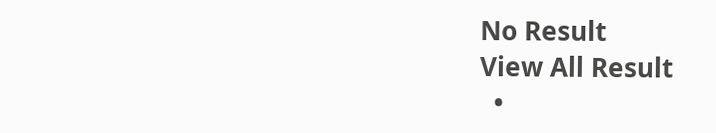No Result
View All Result
  •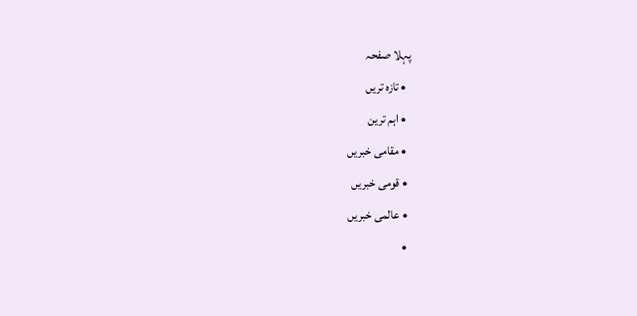پہلا صفحہ
  • تازہ تریں
  • اہم ترین
  • مقامی خبریں
  • قومی خبریں
  • عالمی خبریں
  •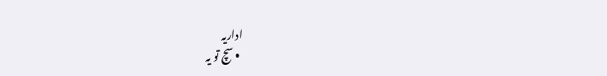اداریہ
  • سچ تو یہ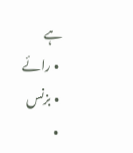ہے
  • رائے
  • بزنس
  •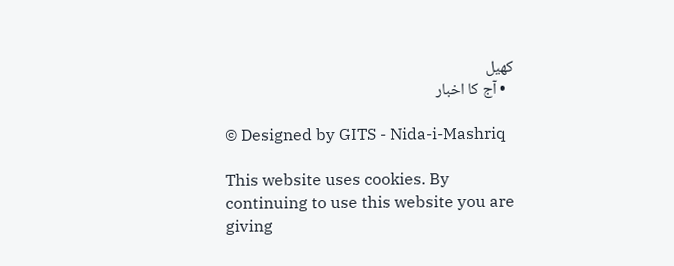کھیل
  • آج کا اخبار

© Designed by GITS - Nida-i-Mashriq

This website uses cookies. By continuing to use this website you are giving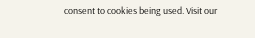consent to cookies being used. Visit our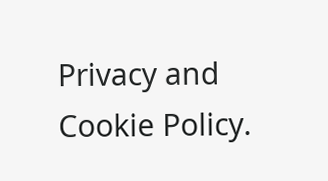Privacy and Cookie Policy.